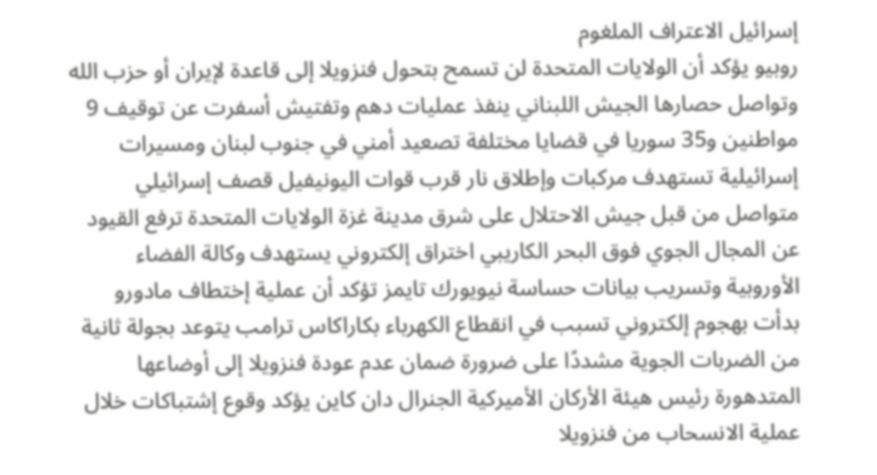إسرائيل الاعتراف الملغوم
روبيو يؤكد أن الولايات المتحدة لن تسمح بتحول فنزويلا إلى قاعدة لإيران أو حزب الله وتواصل حصارها الجيش اللبناني ينفذ عمليات دهم وتفتيش أسفرت عن توقيف 9 مواطنين و35 سوريا في قضايا مختلفة تصعيد أمني في جنوب لبنان ومسيرات إسرائيلية تستهدف مركبات وإطلاق نار قرب قوات اليونيفيل قصف إسرائيلي متواصل من قبل جيش الاحتلال على شرق مدينة غزة الولايات المتحدة ترفع القيود عن المجال الجوي فوق البحر الكاريبي اختراق إلكتروني يستهدف وكالة الفضاء الأوروبية وتسريب بيانات حساسة نيويورك تايمز تؤكد أن عملية إختطاف مادورو بدأت بهجوم إلكتروني تسبب في انقطاع الكهرباء بكاراكاس ترامب يتوعد بجولة ثانية من الضربات الجوية مشددًا على ضرورة ضمان عدم عودة فنزويلا إلى أوضاعها المتدهورة رئيس هيئة الأركان الأميركية الجنرال دان كاين يؤكد وقوع إشتباكات خلال عملية الانسحاب من فنزويلا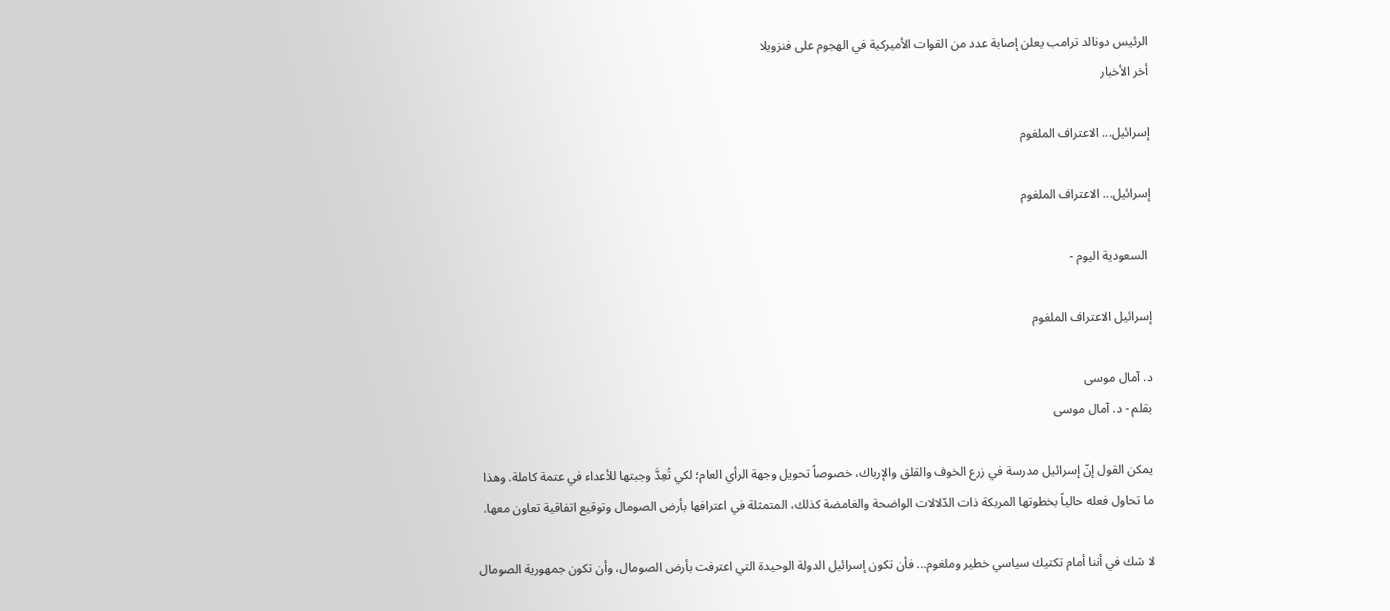الرئيس دونالد ترامب يعلن إصابة عدد من القوات الأميركية في الهجوم على فنزويلا
أخر الأخبار

إسرائيل... الاعتراف الملغوم

إسرائيل... الاعتراف الملغوم

 السعودية اليوم -

إسرائيل الاعتراف الملغوم

د. آمال موسى
بقلم - د. آمال موسى

يمكن القول إنّ إسرائيل مدرسة في زرع الخوف والقلق والإرباك، خصوصاً تحويل وجهة الرأي العام؛ لكي تُعِدَّ وجبتها للأعداء في عتمة كاملة. وهذا ما تحاول فعله حالياً بخطوتها المربكة ذات الدّلالات الواضحة والغامضة كذلك، المتمثلة في اعترافها بأرض الصومال وتوقيع اتفاقية تعاون معها.

لا شك في أننا أمام تكتيك سياسي خطير وملغوم... فأن تكون إسرائيل الدولة الوحيدة التي اعترفت بأرض الصومال، وأن تكون جمهورية الصومال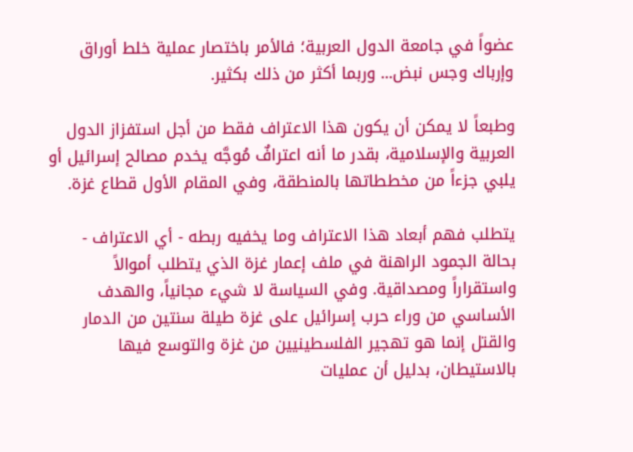عضواً في جامعة الدول العربية؛ فالأمر باختصار عملية خلط أوراق وإرباك وجس نبض... وربما أكثر من ذلك بكثير.

وطبعاً لا يمكن أن يكون هذا الاعتراف فقط من أجل استفزاز الدول العربية والإسلامية، بقدر ما أنه اعترافٌ مُوجَّه يخدم مصالح إسرائيل أو يلبي جزءاً من مخططاتها بالمنطقة، وفي المقام الأول قطاع غزة.

يتطلب فهم أبعاد هذا الاعتراف وما يخفيه ربطه - أي الاعتراف - بحالة الجمود الراهنة في ملف إعمار غزة الذي يتطلب أموالاً واستقراراً ومصداقية. وفي السياسة لا شيء مجانياً، والهدف الأساسي من وراء حرب إسرائيل على غزة طيلة سنتين من الدمار والقتل إنما هو تهجير الفلسطينيين من غزة والتوسع فيها بالاستيطان، بدليل أن عمليات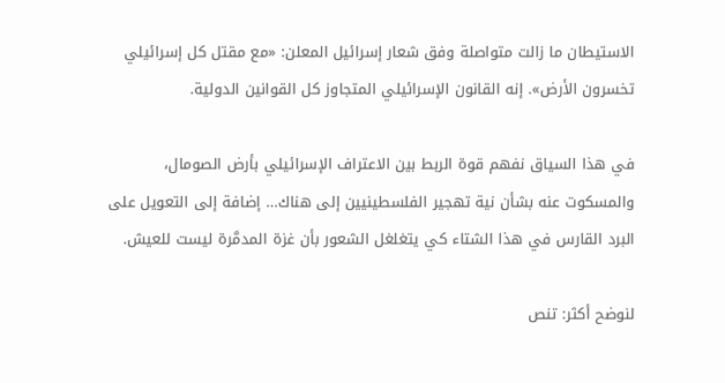الاستيطان ما زالت متواصلة وفق شعار إسرائيل المعلن: «مع مقتل كل إسرائيلي تخسرون الأرض». إنه القانون الإسرائيلي المتجاوز كل القوانين الدولية.

في هذا السياق نفهم قوة الربط بين الاعتراف الإسرائيلي بأرض الصومال، والمسكوت عنه بشأن نية تهجير الفلسطينيين إلى هناك... إضافة إلى التعويل على البرد القارس في هذا الشتاء كي يتغلغل الشعور بأن غزة المدمَّرة ليست للعيش.

لنوضح أكثر: تنص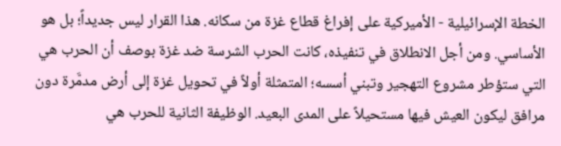الخطة الإسرائيلية - الأميركية على إفراغ قطاع غزة من سكانه. هذا القرار ليس جديداً؛ بل هو الأساسي. ومن أجل الانطلاق في تنفيذه، كانت الحرب الشرسة ضد غزة بوصف أن الحرب هي التي ستؤطر مشروع التهجير وتبني أسسه؛ المتمثلة أولاً في تحويل غزة إلى أرض مدمَّرة دون مرافق ليكون العيش فيها مستحيلاً على المدى البعيد. الوظيفة الثانية للحرب هي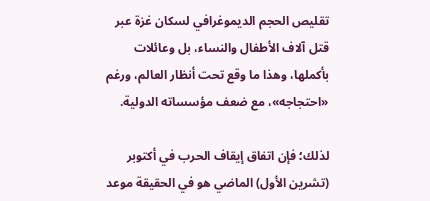تقليص الحجم الديموغرافي لسكان غزة عبر قتل آلاف الأطفال والنساء، بل وعائلات بأكملها، وهذا ما وقع تحت أنظار العالم، ورغم «احتجاجه»، مع ضعف مؤسساته الدولية.

لذلك؛ فإن اتفاق إيقاف الحرب في أكتوبر (تشرين الأول) الماضي هو في الحقيقة موعد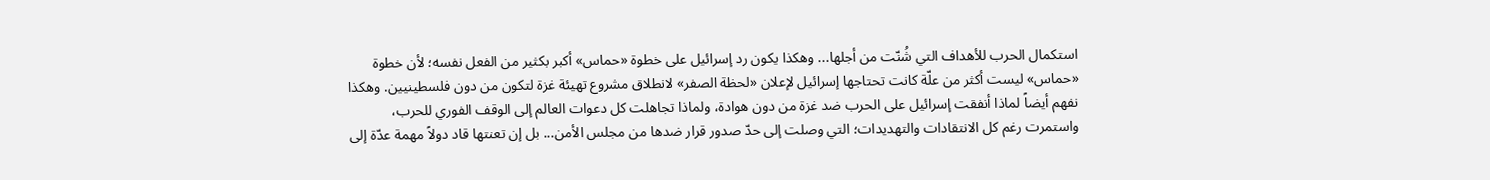استكمال الحرب للأهداف التي شُنّت من أجلها... وهكذا يكون رد إسرائيل على خطوة «حماس» أكبر بكثير من الفعل نفسه؛ لأن خطوة «حماس» ليست أكثر من علّة كانت تحتاجها إسرائيل لإعلان «لحظة الصفر» لانطلاق مشروع تهيئة غزة لتكون من دون فلسطينيين. وهكذا نفهم أيضاً لماذا أنفقت إسرائيل على الحرب ضد غزة من دون هوادة، ولماذا تجاهلت كل دعوات العالم إلى الوقف الفوري للحرب، واستمرت رغم كل الانتقادات والتهديدات؛ التي وصلت إلى حدّ صدور قرار ضدها من مجلس الأمن... بل إن تعنتها قاد دولاً مهمة عدّة إلى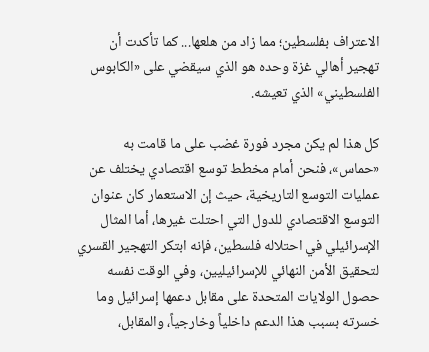الاعتراف بفلسطين؛ مما زاد من هلعها... كما تأكدت أن تهجير أهالي غزة وحده هو الذي سيقضي على «الكابوس الفلسطيني» الذي تعيشه.

كل هذا لم يكن مجرد فورة غضب على ما قامت به «حماس»، فنحن أمام مخطط توسع اقتصادي يختلف عن عمليات التوسع التاريخية، حيث إن الاستعمار كان عنوان التوسع الاقتصادي للدول التي احتلت غيرها، أما المثال الإسرائيلي في احتلاله فلسطين، فإنه ابتكر التهجير القسري لتحقيق الأمن النهائي للإسرائيليين، وفي الوقت نفسه حصول الولايات المتحدة على مقابل دعمها إسرائيل وما خسرته بسبب هذا الدعم داخلياً وخارجياً، والمقابل،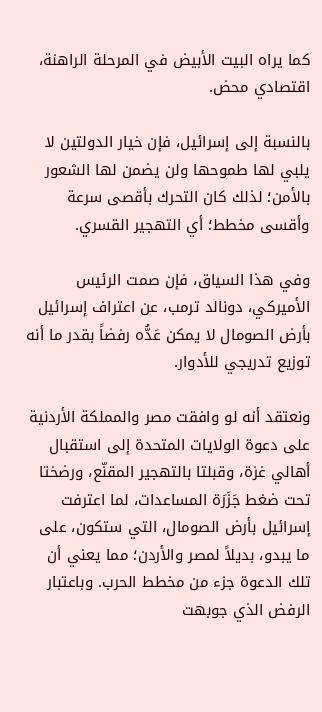كما يراه البيت الأبيض في المرحلة الراهنة، اقتصادي محض.

بالنسبة إلى إسرائيل، فإن خيار الدولتين لا يلبي لها طموحها ولن يضمن لها الشعور بالأمن؛ لذلك كان التحرك بأقصى سرعة وأقسى مخطط؛ أي التهجير القسري.

وفي هذا السياق، فإن صمت الرئيس الأميركي، دونالد ترمب، عن اعتراف إسرائيل بأرض الصومال لا يمكن عَدُّه رفضاً بقدر ما أنه توزيع تدريجي للأدوار.

ونعتقد أنه لو وافقت مصر والمملكة الأردنية على دعوة الولايات المتحدة إلى استقبال أهالي غزة، وقبلتا بالتهجير المقنّع، ورضختا تحت ضغط جَزَرَة المساعدات، لما اعترفت إسرائيل بأرض الصومال، التي ستكون، على ما يبدو، بديلاً لمصر والأردن؛ مما يعني أن تلك الدعوة جزء من مخطط الحرب. وباعتبار الرفض الذي جوبهت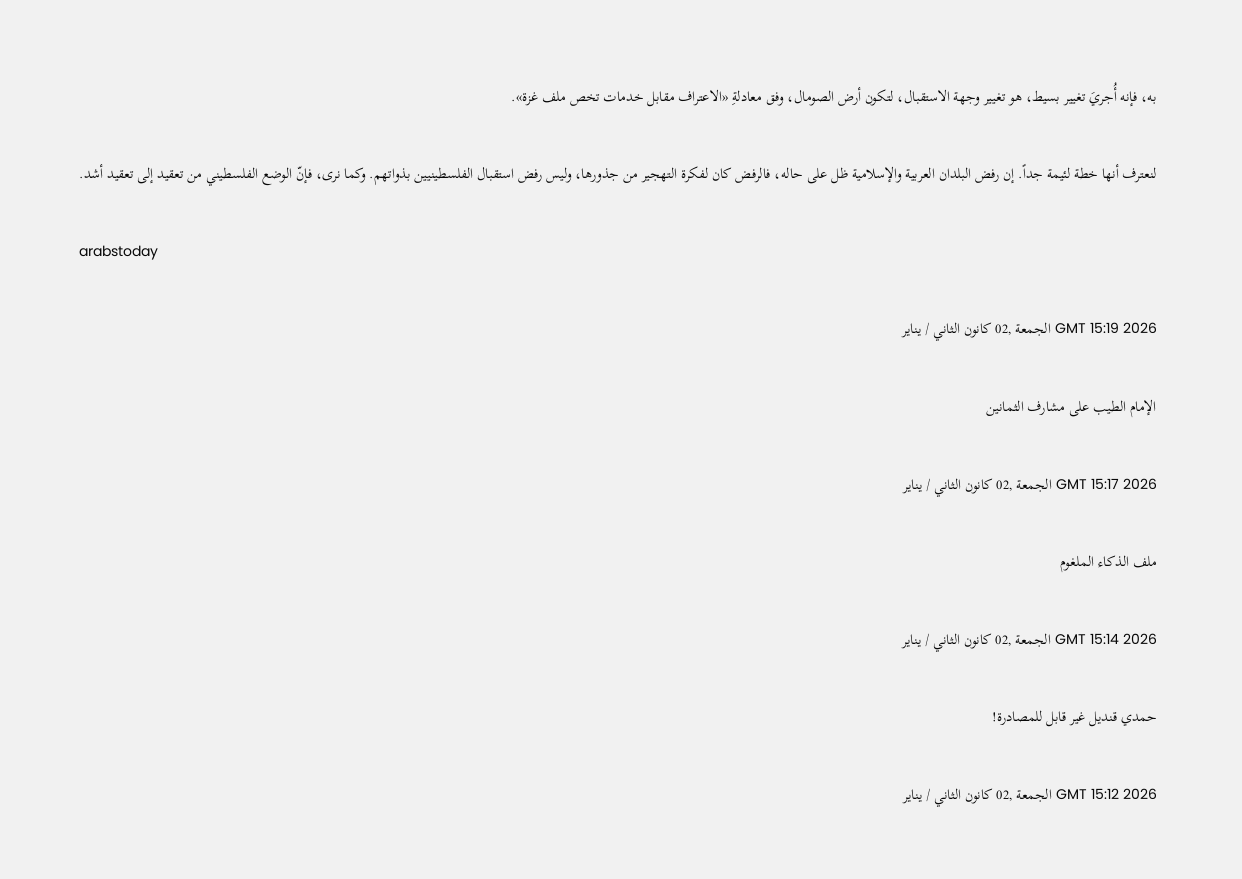به، فإنه أُجريَ تغيير بسيط، هو تغيير وجهة الاستقبال، لتكون أرض الصومال، وفق معادلةِ «الاعتراف مقابل خدمات تخص ملف غزة».

لنعترف أنها خطة لئيمة جداً. إن رفض البلدان العربية والإسلامية ظل على حاله، فالرفض كان لفكرة التهجير من جذورها، وليس رفض استقبال الفلسطينيين بذواتهم. وكما نرى، فإنّ الوضع الفلسطيني من تعقيد إلى تعقيد أشد.

arabstoday

GMT 15:19 2026 الجمعة ,02 كانون الثاني / يناير

الإمام الطيب على مشارف الثمانين

GMT 15:17 2026 الجمعة ,02 كانون الثاني / يناير

ملف الذكاء الملغوم

GMT 15:14 2026 الجمعة ,02 كانون الثاني / يناير

حمدي قنديل غير قابل للمصادرة!

GMT 15:12 2026 الجمعة ,02 كانون الثاني / يناير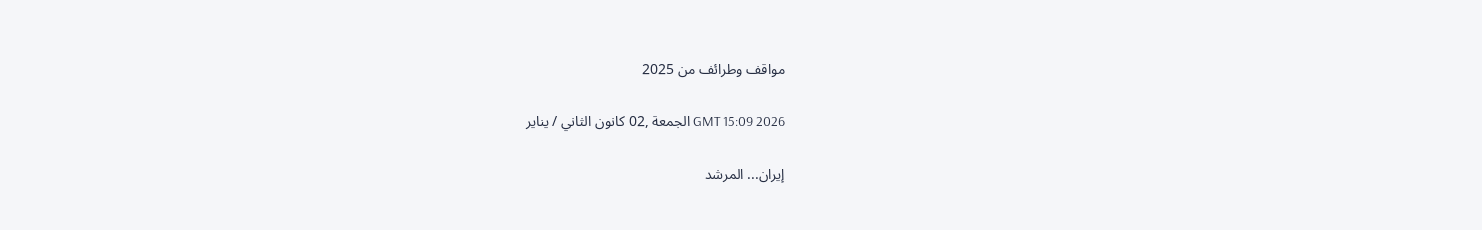مواقف وطرائف من 2025

GMT 15:09 2026 الجمعة ,02 كانون الثاني / يناير

إيران... المرشد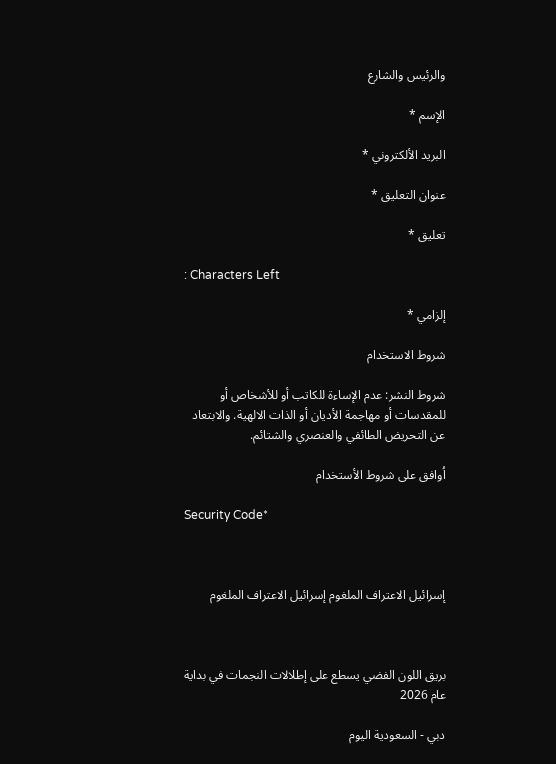والرئيس والشارع

الإسم *

البريد الألكتروني *

عنوان التعليق *

تعليق *

: Characters Left

إلزامي *

شروط الاستخدام

شروط النشر: عدم الإساءة للكاتب أو للأشخاص أو للمقدسات أو مهاجمة الأديان أو الذات الالهية. والابتعاد عن التحريض الطائفي والعنصري والشتائم.

اُوافق على شروط الأستخدام

Security Code*



إسرائيل الاعتراف الملغوم إسرائيل الاعتراف الملغوم



بريق اللون الفضي يسطع على إطلالات النجمات في بداية عام 2026

دبي - السعودية اليوم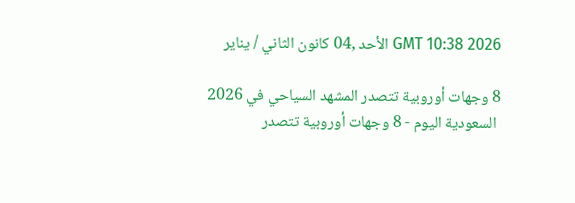GMT 10:38 2026 الأحد ,04 كانون الثاني / يناير

8 وجهات أوروبية تتصدر المشهد السياحي في 2026
 السعودية اليوم - 8 وجهات أوروبية تتصدر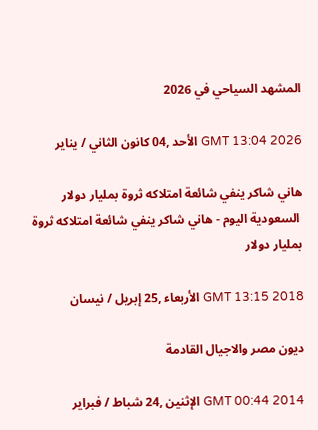المشهد السياحي في 2026

GMT 13:04 2026 الأحد ,04 كانون الثاني / يناير

هاني شاكر ينفي شائعة امتلاكه ثروة بمليار دولار
 السعودية اليوم - هاني شاكر ينفي شائعة امتلاكه ثروة بمليار دولار

GMT 13:15 2018 الأربعاء ,25 إبريل / نيسان

ديون مصر والاجيال القادمة

GMT 00:44 2014 الإثنين ,24 شباط / فبراير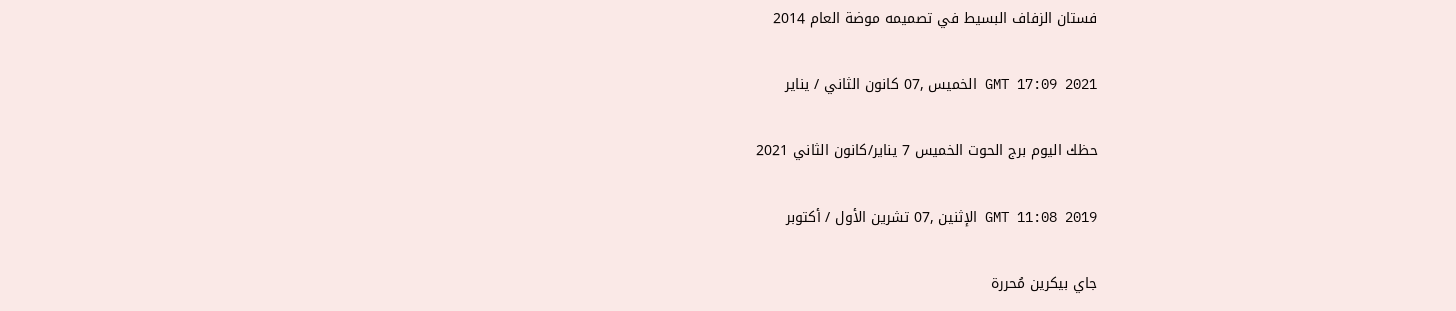فستان الزفاف البسيط في تصميمه موضة العام 2014

GMT 17:09 2021 الخميس ,07 كانون الثاني / يناير

حظك اليوم برج الحوت الخميس 7 يناير/كانون الثاني 2021

GMT 11:08 2019 الإثنين ,07 تشرين الأول / أكتوبر

جاي بيكرين مُحررة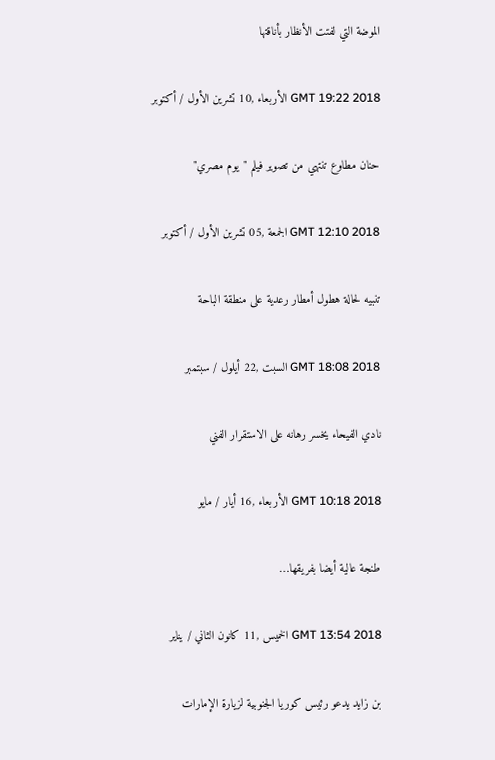الموضة التي لفتت الأنظار بأناقتها

GMT 19:22 2018 الأربعاء ,10 تشرين الأول / أكتوبر

حنان مطاوع تنتهي من تصوير فيلم "يوم مصري"

GMT 12:10 2018 الجمعة ,05 تشرين الأول / أكتوبر

تنبيه لحالة هطول أمطار رعدية على منطقة الباحة

GMT 18:08 2018 السبت ,22 أيلول / سبتمبر

نادي الفيحاء يخسر رهانه على الاستقرار الفني

GMT 10:18 2018 الأربعاء ,16 أيار / مايو

طنجة عالية أيضا بفريقها…

GMT 13:54 2018 الخميس ,11 كانون الثاني / يناير

بن زايد يدعو رئيس كوريا الجنوبية لزيارة الإمارات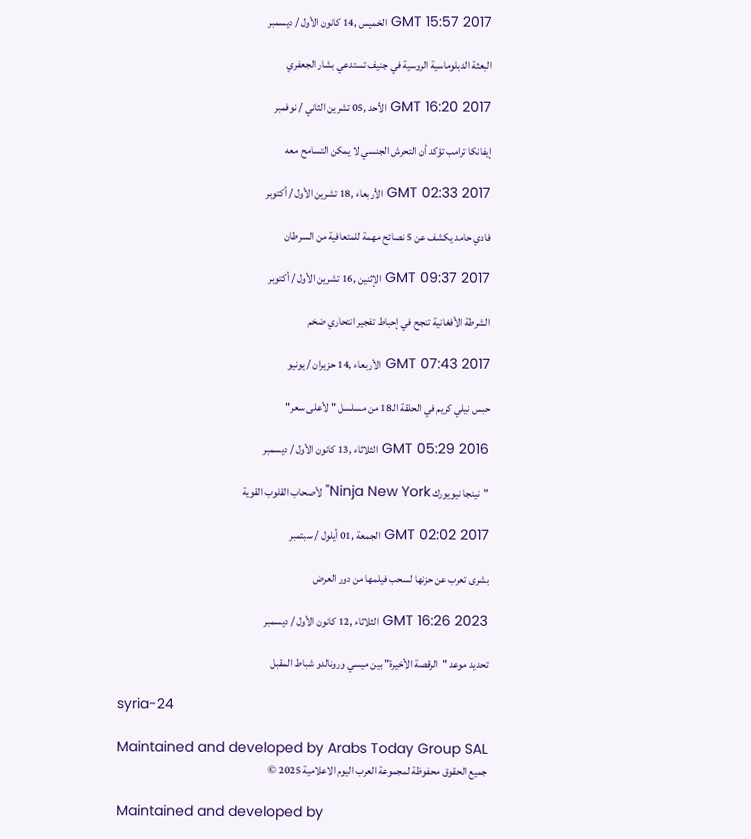GMT 15:57 2017 الخميس ,14 كانون الأول / ديسمبر

البعثة الدبلوماسية الروسية في جنيف تستدعي بشار الجعفري

GMT 16:20 2017 الأحد ,05 تشرين الثاني / نوفمبر

إيفانكا ترامب تؤكد أن التحرش الجنسي لا يمكن التسامح معه

GMT 02:33 2017 الأربعاء ,18 تشرين الأول / أكتوبر

فادي حامد يكشف عن 5 نصائح مهمة للمتعافية من السرطان

GMT 09:37 2017 الإثنين ,16 تشرين الأول / أكتوبر

الشرطة الأفغانية تنجح في إحباط تفجير انتحاري ضخم

GMT 07:43 2017 الأربعاء ,14 حزيران / يونيو

حبس نيلي كريم في الحلقة الـ18 من مسلسل "لأعلى سعر"

GMT 05:29 2016 الثلاثاء ,13 كانون الأول / ديسمبر

"نينجا نيويورك Ninja New York" لأصحاب القلوب القوية

GMT 02:02 2017 الجمعة ,01 أيلول / سبتمبر

بشرى تعرب عن حزنها لسحب فيلمها من دور العرض

GMT 16:26 2023 الثلاثاء ,12 كانون الأول / ديسمبر

تحديد موعد "الرقصة الأخيرة" بين ميسي ورونالدو شباط المقبل

syria-24

Maintained and developed by Arabs Today Group SAL
جميع الحقوق محفوظة لمجموعة العرب اليوم الاعلامية 2025 ©

Maintained and developed by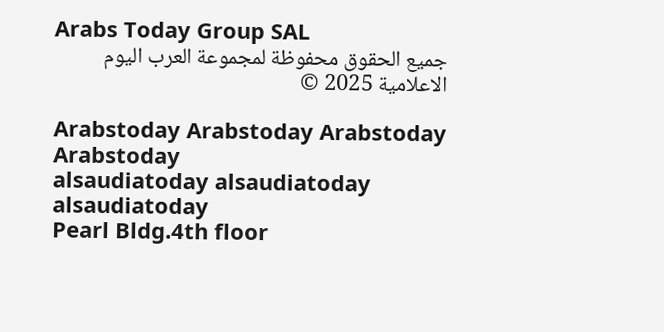Arabs Today Group SAL
جميع الحقوق محفوظة لمجموعة العرب اليوم الاعلامية 2025 ©

Arabstoday Arabstoday Arabstoday Arabstoday
alsaudiatoday alsaudiatoday alsaudiatoday
Pearl Bldg.4th floor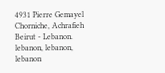4931 Pierre Gemayel Chorniche, Achrafieh Beirut - Lebanon.
lebanon, lebanon, lebanon